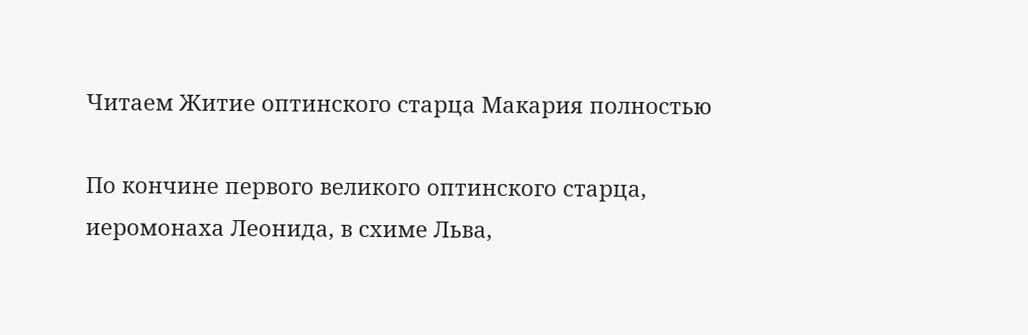Читаем Житие оптинского старца Макария полностью

По кончине первого великого оптинского старца, иеромонаха Леонида, в схиме Льва,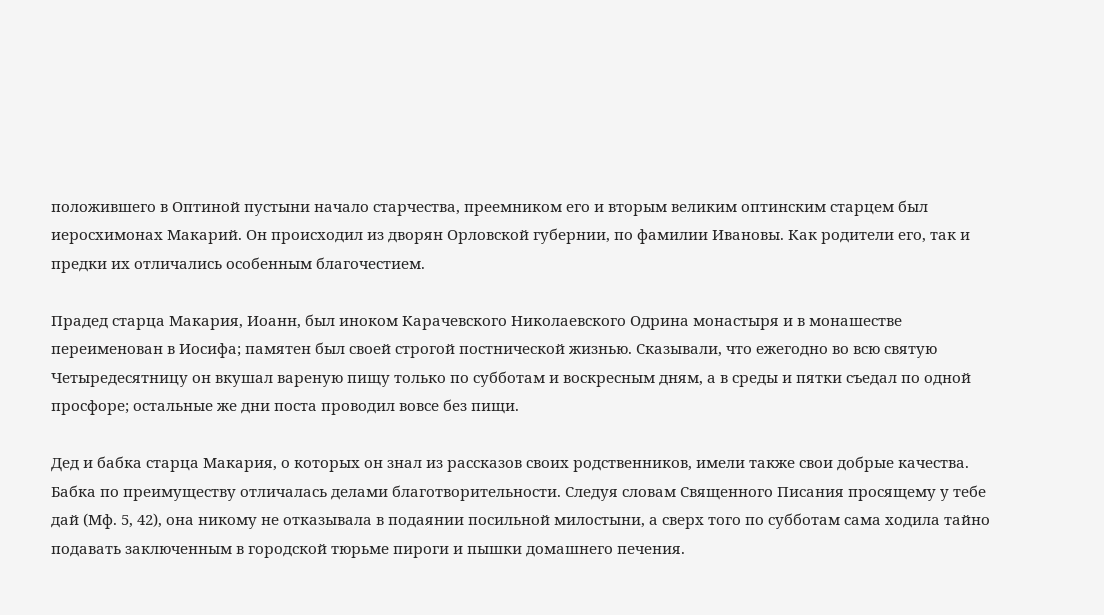положившего в Оптиной пустыни начало старчества, преемником его и вторым великим оптинским старцем был иеросхимонах Макарий. Он происходил из дворян Орловской губернии, по фамилии Ивановы. Как родители его, так и предки их отличались особенным благочестием.

Прадед старца Макария, Иоанн, был иноком Карачевского Николаевского Одрина монастыря и в монашестве переименован в Иосифа; памятен был своей строгой постнической жизнью. Сказывали, что ежегодно во всю святую Четыредесятницу он вкушал вареную пищу только по субботам и воскресным дням, а в среды и пятки съедал по одной просфоре; остальные же дни поста проводил вовсе без пищи.

Дед и бабка старца Макария, о которых он знал из рассказов своих родственников, имели также свои добрые качества. Бабка по преимуществу отличалась делами благотворительности. Следуя словам Священного Писания просящему у тебе дай (Мф. 5, 42), она никому не отказывала в подаянии посильной милостыни, а сверх того по субботам сама ходила тайно подавать заключенным в городской тюрьме пироги и пышки домашнего печения.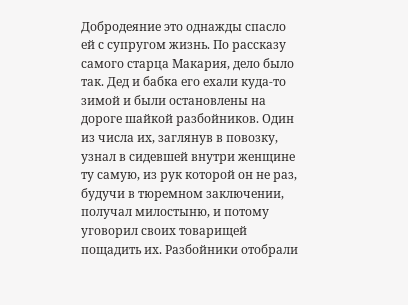Добродеяние это однажды спасло ей с супругом жизнь. По рассказу самого старца Макария, дело было так. Дед и бабка его ехали куда-то зимой и были остановлены на дороге шайкой разбойников. Один из числа их, заглянув в повозку, узнал в сидевшей внутри женщине ту самую, из рук которой он не раз, будучи в тюремном заключении, получал милостыню, и потому уговорил своих товарищей пощадить их. Разбойники отобрали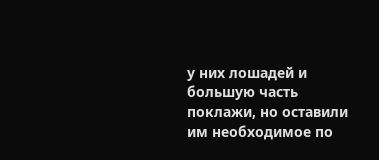у них лошадей и большую часть поклажи, но оставили им необходимое по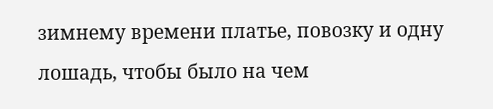зимнему времени платье, повозку и одну лошадь, чтобы было на чем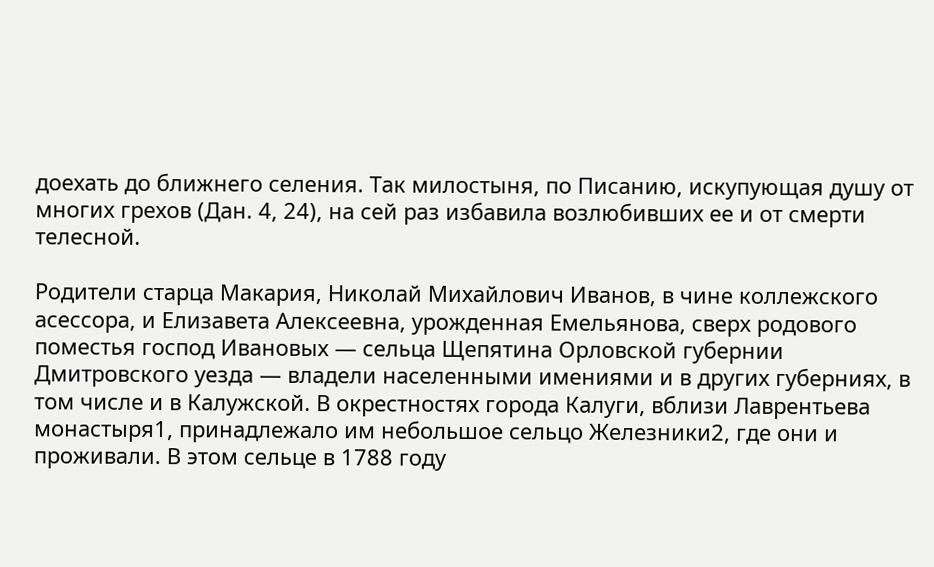доехать до ближнего селения. Так милостыня, по Писанию, искупующая душу от многих грехов (Дан. 4, 24), на сей раз избавила возлюбивших ее и от смерти телесной.

Родители старца Макария, Николай Михайлович Иванов, в чине коллежского асессора, и Елизавета Алексеевна, урожденная Емельянова, сверх родового поместья господ Ивановых — сельца Щепятина Орловской губернии Дмитровского уезда — владели населенными имениями и в других губерниях, в том числе и в Калужской. В окрестностях города Калуги, вблизи Лаврентьева монастыря1, принадлежало им небольшое сельцо Железники2, где они и проживали. В этом сельце в 1788 году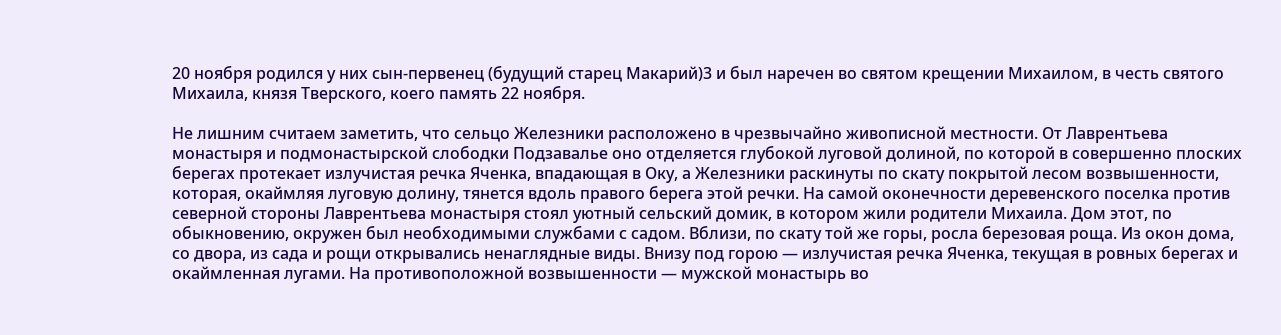20 ноября родился у них сын-первенец (будущий старец Макарий)3 и был наречен во святом крещении Михаилом, в честь святого Михаила, князя Тверского, коего память 22 ноября.

Не лишним считаем заметить, что сельцо Железники расположено в чрезвычайно живописной местности. От Лаврентьева монастыря и подмонастырской слободки Подзавалье оно отделяется глубокой луговой долиной, по которой в совершенно плоских берегах протекает излучистая речка Яченка, впадающая в Оку, а Железники раскинуты по скату покрытой лесом возвышенности, которая, окаймляя луговую долину, тянется вдоль правого берега этой речки. На самой оконечности деревенского поселка против северной стороны Лаврентьева монастыря стоял уютный сельский домик, в котором жили родители Михаила. Дом этот, по обыкновению, окружен был необходимыми службами с садом. Вблизи, по скату той же горы, росла березовая роща. Из окон дома, со двора, из сада и рощи открывались ненаглядные виды. Внизу под горою — излучистая речка Яченка, текущая в ровных берегах и окаймленная лугами. На противоположной возвышенности — мужской монастырь во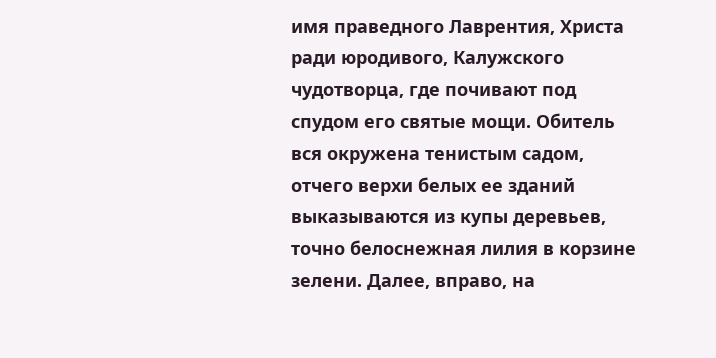имя праведного Лаврентия, Христа ради юродивого, Калужского чудотворца, где почивают под спудом его святые мощи. Обитель вся окружена тенистым садом, отчего верхи белых ее зданий выказываются из купы деревьев, точно белоснежная лилия в корзине зелени. Далее, вправо, на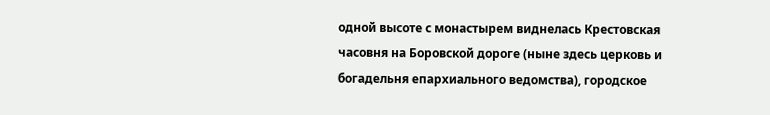одной высоте с монастырем виднелась Крестовская часовня на Боровской дороге (ныне здесь церковь и богадельня епархиального ведомства), городское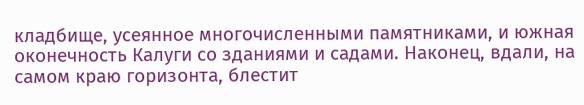кладбище, усеянное многочисленными памятниками, и южная оконечность Калуги со зданиями и садами. Наконец, вдали, на самом краю горизонта, блестит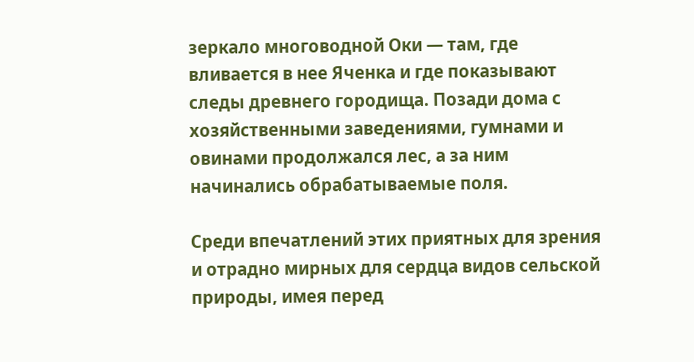зеркало многоводной Оки — там, где вливается в нее Яченка и где показывают следы древнего городища. Позади дома с хозяйственными заведениями, гумнами и овинами продолжался лес, а за ним начинались обрабатываемые поля.

Среди впечатлений этих приятных для зрения и отрадно мирных для сердца видов сельской природы, имея перед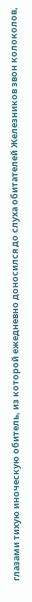глазами тихую иноческую обитель, из которой ежедневно доносился до слуха обитателей Железников звон колоколов,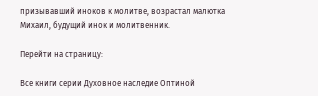призывавший иноков к молитве, возрастал малютка Михаил, будущий инок и молитвенник.

Перейти на страницу:

Все книги серии Духовное наследие Оптиной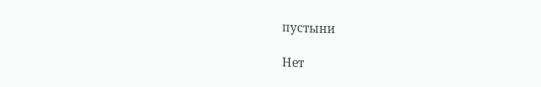пустыни

Нет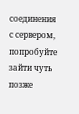соединения с сервером, попробуйте зайти чуть позже